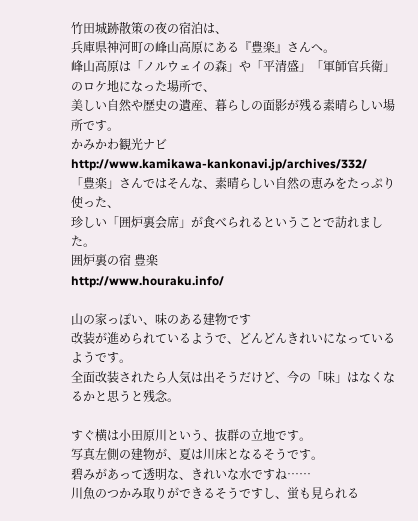竹田城跡散策の夜の宿泊は、
兵庫県神河町の峰山高原にある『豊楽』さんへ。
峰山高原は「ノルウェイの森」や「平清盛」「軍師官兵衛」のロケ地になった場所で、
美しい自然や歴史の遺産、暮らしの面影が残る素晴らしい場所です。
かみかわ観光ナビ
http://www.kamikawa-kankonavi.jp/archives/332/
「豊楽」さんではそんな、素晴らしい自然の恵みをたっぷり使った、
珍しい「囲炉裏会席」が食べられるということで訪れました。
囲炉裏の宿 豊楽
http://www.houraku.info/

山の家っぽい、味のある建物です
改装が進められているようで、どんどんきれいになっているようです。
全面改装されたら人気は出そうだけど、今の「味」はなくなるかと思うと残念。

すぐ横は小田原川という、抜群の立地です。
写真左側の建物が、夏は川床となるそうです。
碧みがあって透明な、きれいな水ですね……
川魚のつかみ取りができるそうですし、蛍も見られる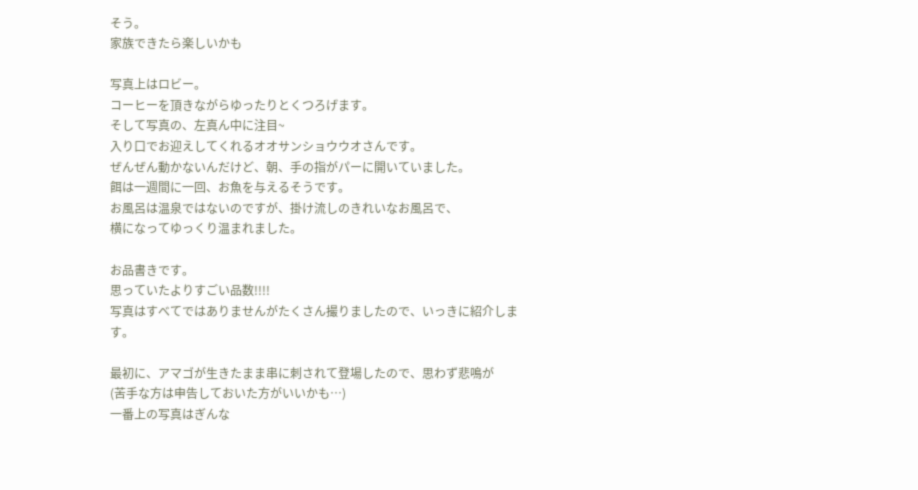そう。
家族できたら楽しいかも

写真上はロビー。
コーヒーを頂きながらゆったりとくつろげます。
そして写真の、左真ん中に注目~
入り口でお迎えしてくれるオオサンショウウオさんです。
ぜんぜん動かないんだけど、朝、手の指がパーに開いていました。
餌は一週間に一回、お魚を与えるそうです。
お風呂は温泉ではないのですが、掛け流しのきれいなお風呂で、
横になってゆっくり温まれました。

お品書きです。
思っていたよりすごい品数!!!!
写真はすべてではありませんがたくさん撮りましたので、いっきに紹介します。

最初に、アマゴが生きたまま串に刺されて登場したので、思わず悲鳴が
(苦手な方は申告しておいた方がいいかも…)
一番上の写真はぎんな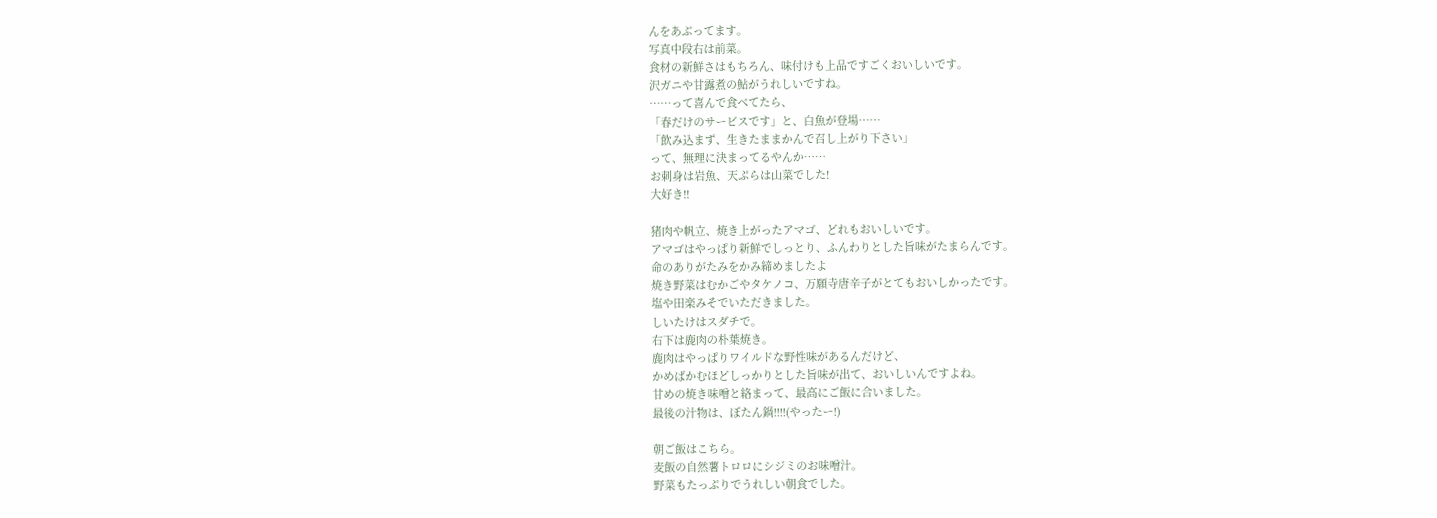んをあぶってます。
写真中段右は前菜。
食材の新鮮さはもちろん、味付けも上品ですごくおいしいです。
沢ガニや甘露煮の鮎がうれしいですね。
……って喜んで食べてたら、
「春だけのサービスです」と、白魚が登場……
「飲み込まず、生きたままかんで召し上がり下さい」
って、無理に決まってるやんか……
お刺身は岩魚、天ぷらは山菜でした!
大好き!!

猪肉や帆立、焼き上がったアマゴ、どれもおいしいです。
アマゴはやっぱり新鮮でしっとり、ふんわりとした旨味がたまらんです。
命のありがたみをかみ締めましたよ
焼き野菜はむかごやタケノコ、万願寺唐辛子がとてもおいしかったです。
塩や田楽みそでいただきました。
しいたけはスダチで。
右下は鹿肉の朴葉焼き。
鹿肉はやっぱりワイルドな野性味があるんだけど、
かめばかむほどしっかりとした旨味が出て、おいしいんですよね。
甘めの焼き味噌と絡まって、最高にご飯に合いました。
最後の汁物は、ぼたん鍋!!!!(やったー!)

朝ご飯はこちら。
麦飯の自然薯トロロにシジミのお味噌汁。
野菜もたっぷりでうれしい朝食でした。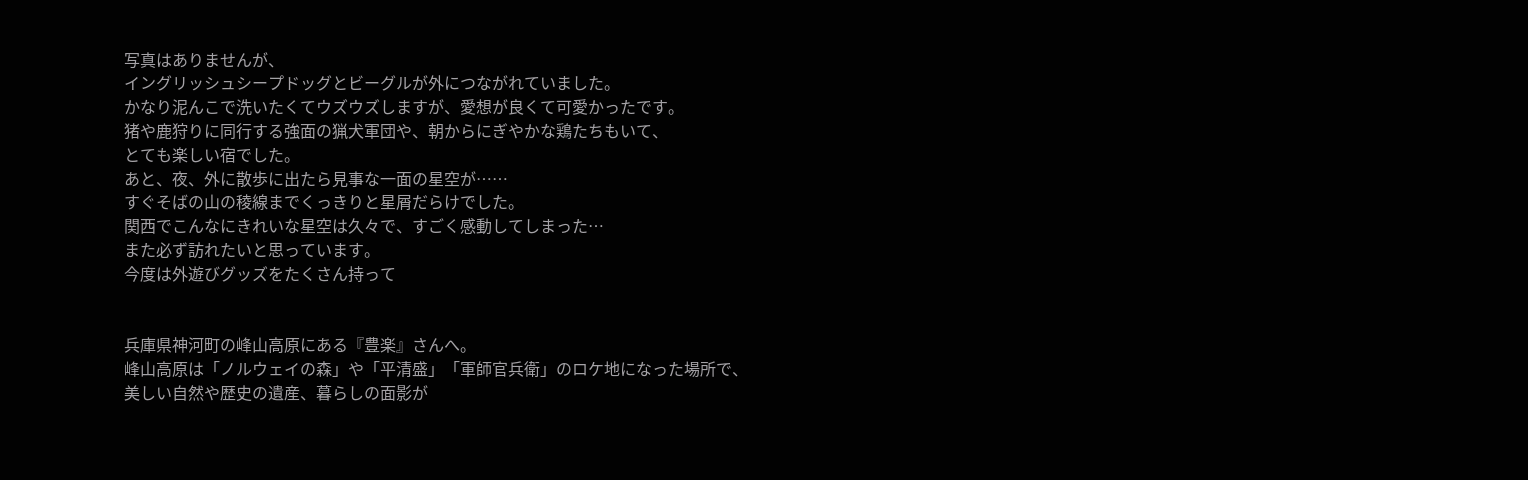写真はありませんが、
イングリッシュシープドッグとビーグルが外につながれていました。
かなり泥んこで洗いたくてウズウズしますが、愛想が良くて可愛かったです。
猪や鹿狩りに同行する強面の猟犬軍団や、朝からにぎやかな鶏たちもいて、
とても楽しい宿でした。
あと、夜、外に散歩に出たら見事な一面の星空が……
すぐそばの山の稜線までくっきりと星屑だらけでした。
関西でこんなにきれいな星空は久々で、すごく感動してしまった…
また必ず訪れたいと思っています。
今度は外遊びグッズをたくさん持って


兵庫県神河町の峰山高原にある『豊楽』さんへ。
峰山高原は「ノルウェイの森」や「平清盛」「軍師官兵衛」のロケ地になった場所で、
美しい自然や歴史の遺産、暮らしの面影が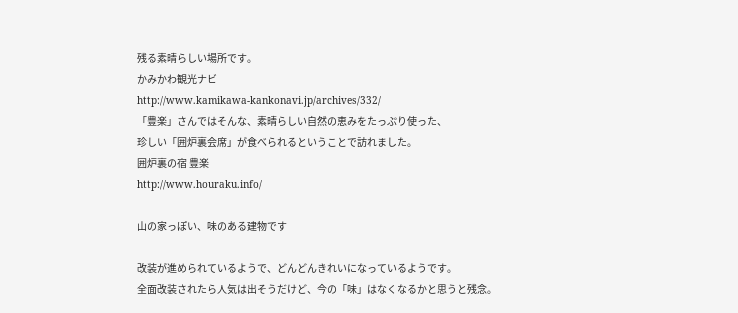残る素晴らしい場所です。
かみかわ観光ナビ
http://www.kamikawa-kankonavi.jp/archives/332/
「豊楽」さんではそんな、素晴らしい自然の恵みをたっぷり使った、
珍しい「囲炉裏会席」が食べられるということで訪れました。
囲炉裏の宿 豊楽
http://www.houraku.info/

山の家っぽい、味のある建物です

改装が進められているようで、どんどんきれいになっているようです。
全面改装されたら人気は出そうだけど、今の「味」はなくなるかと思うと残念。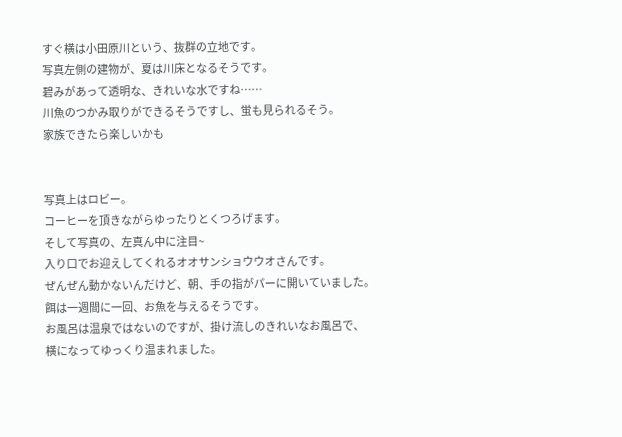すぐ横は小田原川という、抜群の立地です。
写真左側の建物が、夏は川床となるそうです。
碧みがあって透明な、きれいな水ですね……
川魚のつかみ取りができるそうですし、蛍も見られるそう。
家族できたら楽しいかも


写真上はロビー。
コーヒーを頂きながらゆったりとくつろげます。
そして写真の、左真ん中に注目~
入り口でお迎えしてくれるオオサンショウウオさんです。
ぜんぜん動かないんだけど、朝、手の指がパーに開いていました。
餌は一週間に一回、お魚を与えるそうです。
お風呂は温泉ではないのですが、掛け流しのきれいなお風呂で、
横になってゆっくり温まれました。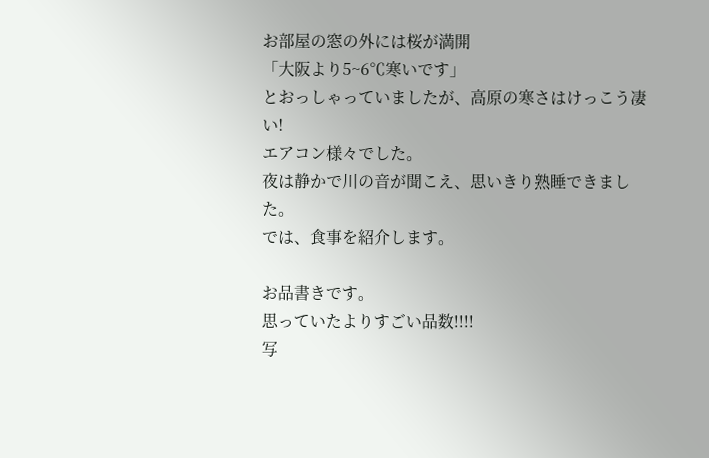お部屋の窓の外には桜が満開
「大阪より5~6℃寒いです」
とおっしゃっていましたが、高原の寒さはけっこう凄い!
エアコン様々でした。
夜は静かで川の音が聞こえ、思いきり熟睡できました。
では、食事を紹介します。

お品書きです。
思っていたよりすごい品数!!!!
写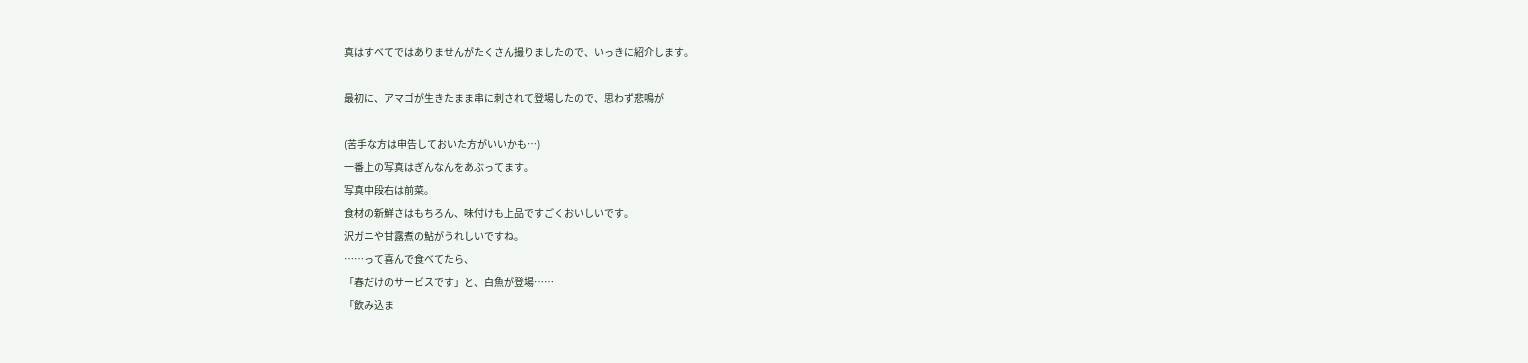真はすべてではありませんがたくさん撮りましたので、いっきに紹介します。

最初に、アマゴが生きたまま串に刺されて登場したので、思わず悲鳴が

(苦手な方は申告しておいた方がいいかも…)
一番上の写真はぎんなんをあぶってます。
写真中段右は前菜。
食材の新鮮さはもちろん、味付けも上品ですごくおいしいです。
沢ガニや甘露煮の鮎がうれしいですね。
……って喜んで食べてたら、
「春だけのサービスです」と、白魚が登場……
「飲み込ま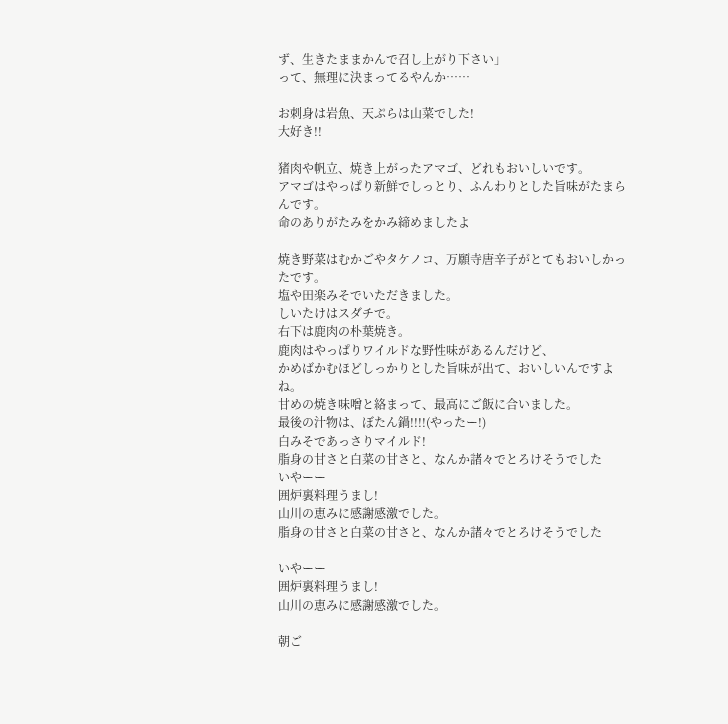ず、生きたままかんで召し上がり下さい」
って、無理に決まってるやんか……

お刺身は岩魚、天ぷらは山菜でした!
大好き!!

猪肉や帆立、焼き上がったアマゴ、どれもおいしいです。
アマゴはやっぱり新鮮でしっとり、ふんわりとした旨味がたまらんです。
命のありがたみをかみ締めましたよ

焼き野菜はむかごやタケノコ、万願寺唐辛子がとてもおいしかったです。
塩や田楽みそでいただきました。
しいたけはスダチで。
右下は鹿肉の朴葉焼き。
鹿肉はやっぱりワイルドな野性味があるんだけど、
かめばかむほどしっかりとした旨味が出て、おいしいんですよね。
甘めの焼き味噌と絡まって、最高にご飯に合いました。
最後の汁物は、ぼたん鍋!!!!(やったー!)
白みそであっさりマイルド!
脂身の甘さと白菜の甘さと、なんか諸々でとろけそうでした
いやーー
囲炉裏料理うまし!
山川の恵みに感謝感激でした。
脂身の甘さと白菜の甘さと、なんか諸々でとろけそうでした

いやーー
囲炉裏料理うまし!
山川の恵みに感謝感激でした。

朝ご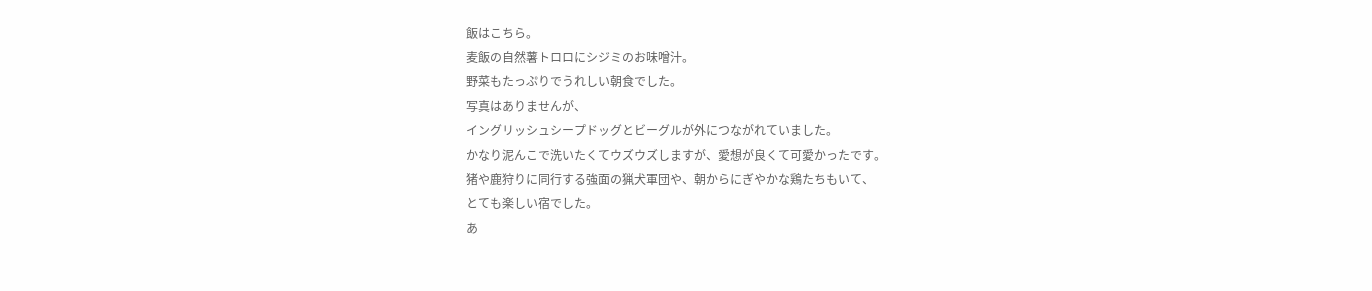飯はこちら。
麦飯の自然薯トロロにシジミのお味噌汁。
野菜もたっぷりでうれしい朝食でした。
写真はありませんが、
イングリッシュシープドッグとビーグルが外につながれていました。
かなり泥んこで洗いたくてウズウズしますが、愛想が良くて可愛かったです。
猪や鹿狩りに同行する強面の猟犬軍団や、朝からにぎやかな鶏たちもいて、
とても楽しい宿でした。
あ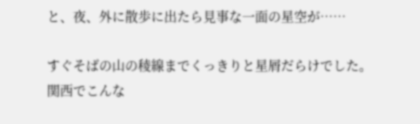と、夜、外に散歩に出たら見事な一面の星空が……

すぐそばの山の稜線までくっきりと星屑だらけでした。
関西でこんな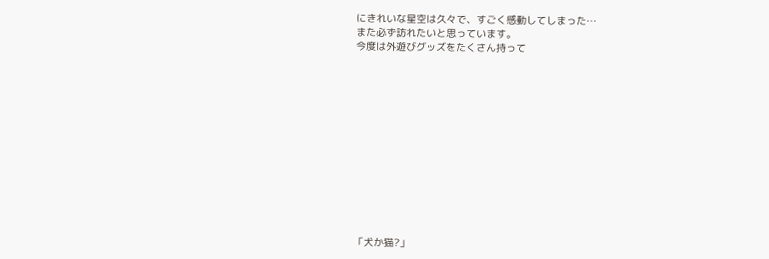にきれいな星空は久々で、すごく感動してしまった…
また必ず訪れたいと思っています。
今度は外遊びグッズをたくさん持って













「犬か猫?」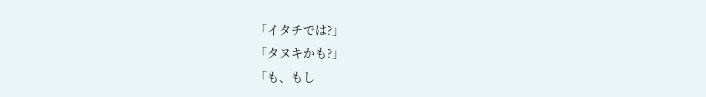「イタチでは?」
「タヌキかも?」
「も、もし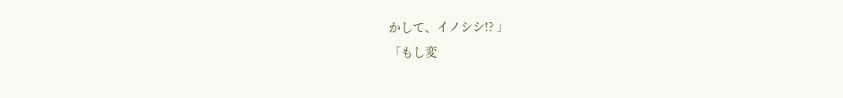かして、イノシシ!? 」
「もし変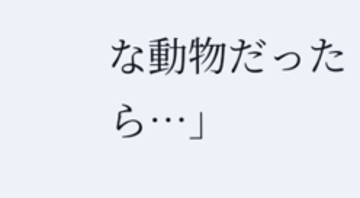な動物だったら…」